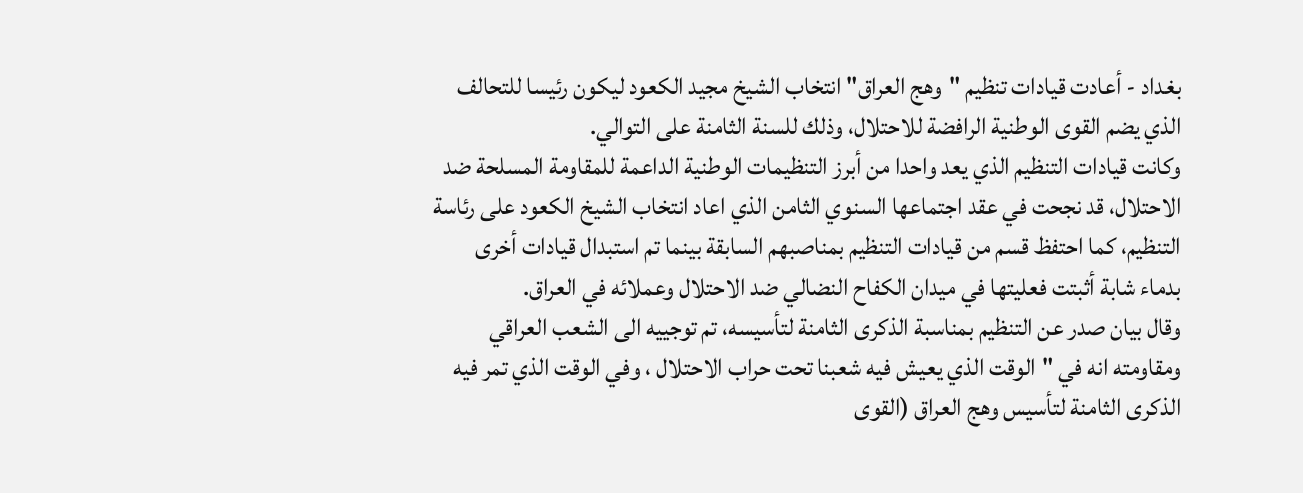بغداد - أعادت قيادات تنظيم "وهج العراق" انتخاب الشيخ مجيد الكعود ليكون رئيسا للتحالف الذي يضم القوى الوطنية الرافضة للاحتلال، وذلك للسنة الثامنة على التوالي.
وكانت قيادات التنظيم الذي يعد واحدا من أبرز التنظيمات الوطنية الداعمة للمقاومة المسلحة ضد الاحتلال، قد نجحت في عقد اجتماعها السنوي الثامن الذي اعاد انتخاب الشيخ الكعود على رئاسة التنظيم، كما احتفظ قسم من قيادات التنظيم بمناصبهم السابقة بينما تم استبدال قيادات أخرى بدماء شابة أثبتت فعليتها في ميدان الكفاح النضالي ضد الاحتلال وعملائه في العراق.
وقال بيان صدر عن التنظيم بمناسبة الذكرى الثامنة لتأسيسه، تم توجييه الى الشعب العراقي ومقاومته انه في "الوقت الذي يعيش فيه شعبنا تحت حراب الاحتلال ، وفي الوقت الذي تمر فيه الذكرى الثامنة لتأسيس وهج العراق (القوى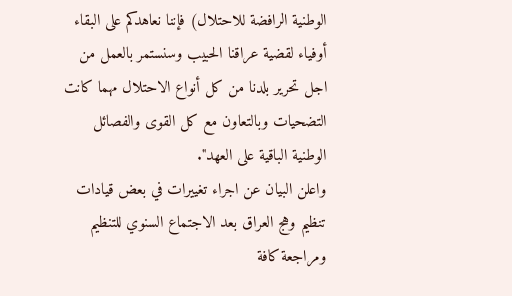الوطنية الرافضة للاحتلال) فإننا نعاهدكم على البقاء أوفياء لقضية عراقنا الحبيب وسنستمر بالعمل من اجل تحرير بلدنا من كل أنواع الاحتلال مهما كانت التضحيات وبالتعاون مع كل القوى والفصائل الوطنية الباقية على العهد".
واعلن البيان عن اجراء تغييرات في بعض قيادات تنظيم وهج العراق بعد الاجتماع السنوي للتنظيم ومراجعة كافة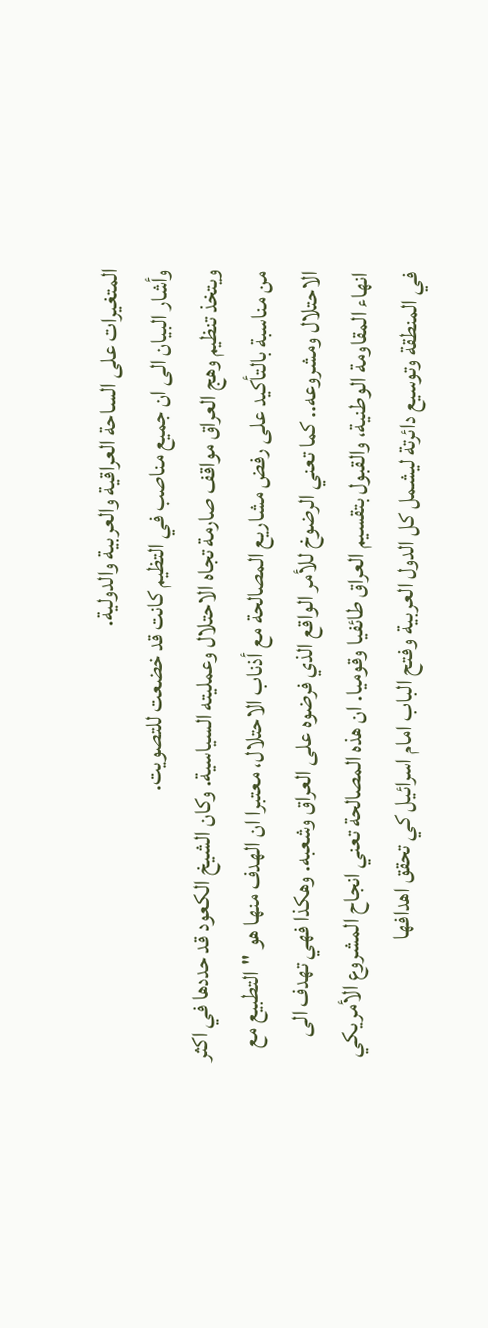المتغيرات على الساحة العراقية والعربية والدولية.
وأشار البيان الى ان جميع مناصب في التظيم كانت قد خضعت للتصويت.
ويتخذ تنظيم وهج العراق مواقف صارمة تجاه الاحتلال وعمليته السياسية. وكان الشيخ الكعود قد حددها في اكثر من مناسبة بالتأكيد على رفض مشاريع المصالحة مع أذناب الاحتلال، معتبرا ان الهدف منها هو "التطبيع مع الاحتلال ومشروعه.. كما تعني الرضوخ للأمر الواقع الذي فرضوه على العراق وشعبه. وهكذا فهي تهدف الى انهاء المقاومة الوطنية، والقبول بتقسيم العراق طائفيا وقوميا. ان هذه المصالحة تعني انجاح المشروع الأمريكي في المنطقة وتوسيع دائرتة ليشمل كل الدول العربية وفتح الباب امام اسرائيل كي تحقق اهدافها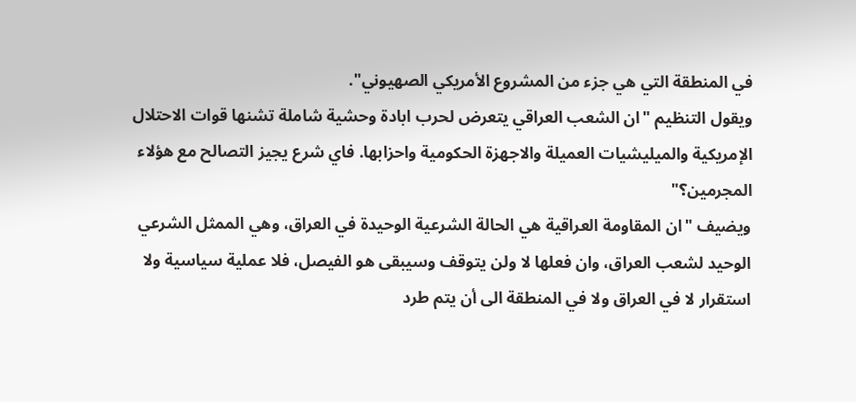في المنطقة التي هي جزء من المشروع الأمريكي الصهيوني".
ويقول التنظيم "ان الشعب العراقي يتعرض لحرب ابادة وحشية شاملة تشنها قوات الاحتلال الإمريكية والميليشيات العميلة والاجهزة الحكومية واحزابها. فاي شرع يجيز التصالح مع هؤلاء المجرمين؟"
ويضيف "ان المقاومة العراقية هي الحالة الشرعية الوحيدة في العراق، وهي الممثل الشرعي الوحيد لشعب العراق، وان فعلها لا ولن يتوقف وسيبقى هو الفيصل، فلا عملية سياسية ولا استقرار لا في العراق ولا في المنطقة الى أن يتم طرد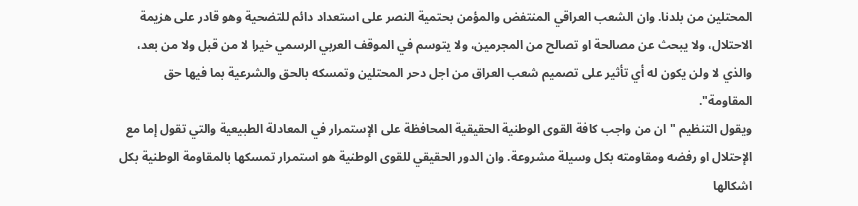المحتلين من بلدنا. وان الشعب العراقي المنتفض والمؤمن بحتمية النصر على استعداد دائم للتضحية وهو قادر على هزيمة الاحتلال، ولا يبحث عن مصالحة او تصالح من المجرمين، ولا يتوسم في الموقف العربي الرسمي خيرا لا من قبل ولا من بعد، والذي لا ولن يكون له أي تأثير على تصميم شعب العراق من اجل دحر المحتلين وتمسكه بالحق والشرعية بما فيها حق المقاومة".
ويقول التنظيم "ان من واجب كافة القوى الوطنية الحقيقية المحافظة على الإستمرار في المعادلة الطبيعية والتي تقول إما مع الإحتلال او رفضه ومقاومته بكل وسيلة مشروعة. وان الدور الحقيقي للقوى الوطنية هو استمرار تمسكها بالمقاومة الوطنية بكل اشكالها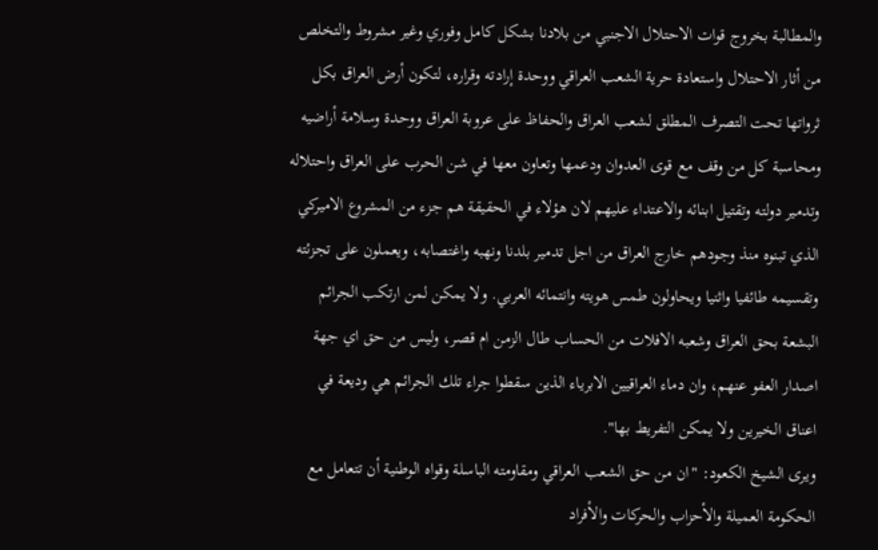والمطالبة بخروج قوات الاحتلال الاجنبي من بلادنا بشكل كامل وفوري وغير مشروط والتخلص من أثار الاحتلال واستعادة حرية الشعب العراقي ووحدة إرادته وقراره، لتكون أرض العراق بكل ثرواتها تحت التصرف المطلق لشعب العراق والحفاظ على عروبة العراق ووحدة وسلامة أراضيه ومحاسبة كل من وقف مع قوى العدوان ودعمها وتعاون معها في شن الحرب على العراق واحتلاله وتدمير دولته وتقتيل ابنائه والاعتداء عليهم لان هؤلاء في الحقيقة هم جزء من المشروع الاميركي الذي تبنوه منذ وجودهم خارج العراق من اجل تدمير بلدنا ونهبه واغتصابه، ويعملون على تجزئته وتقسيمه طائفيا واثنيا ويحاولون طمس هويته وانتمائه العربي. ولا يمكن لمن ارتكب الجرائم البشعة بحق العراق وشعبه الافلات من الحساب طال الزمن ام قصر، وليس من حق اي جهة اصدار العفو عنهم، وان دماء العراقيين الابرياء الذين سقطوا جراء تلك الجرائم هي وديعة في اعناق الخيرين ولا يمكن التفريط بها".
ويرى الشيخ الكعود: "ان من حق الشعب العراقي ومقاومته الباسلة وقواه الوطنية أن تتعامل مع الحكومة العميلة والأحزاب والحركات والأفراد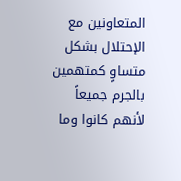المتعاونين مع الإحتلال بشكل متساوٍ كمتهمين بالجرم جميعاً لأنهم كانوا وما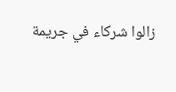زالوا شركاء في جريمة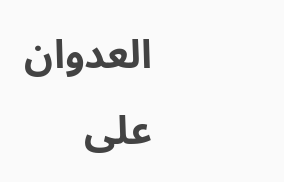العدوان على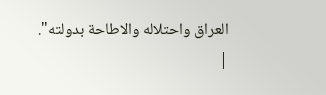العراق واحتلاله والاطاحة بدولته".
|